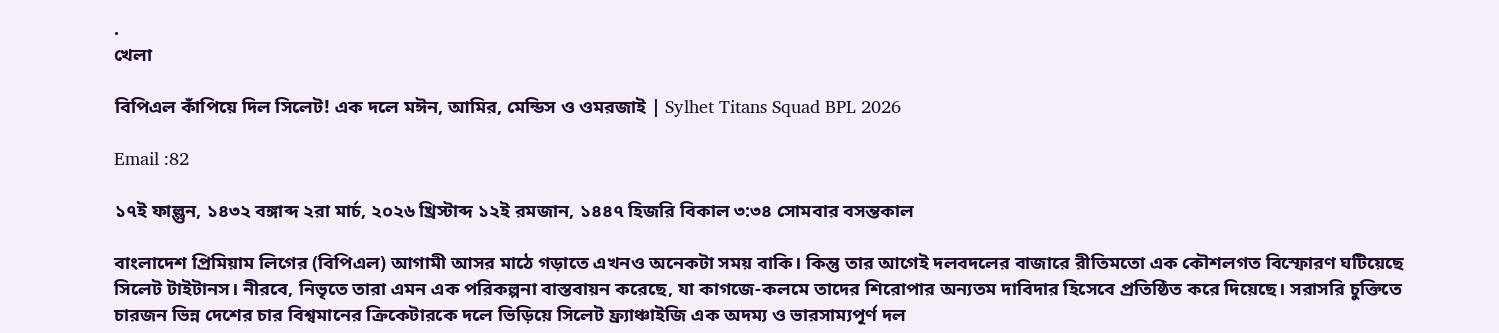.
খেলা

বিপিএল কাঁপিয়ে দিল সিলেট! এক দলে মঈন, আমির, মেন্ডিস ও ওমরজাই | Sylhet Titans Squad BPL 2026

Email :82

১৭ই ফাল্গুন, ১৪৩২ বঙ্গাব্দ ২রা মার্চ, ২০২৬ খ্রিস্টাব্দ ১২ই রমজান, ১৪৪৭ হিজরি বিকাল ৩:৩৪ সোমবার বসন্তকাল

বাংলাদেশ প্রিমিয়াম লিগের (বিপিএল) আগামী আসর মাঠে গড়াতে এখনও অনেকটা সময় বাকি। কিন্তু তার আগেই দলবদলের বাজারে রীতিমতো এক কৌশলগত বিস্ফোরণ ঘটিয়েছে সিলেট টাইটানস। নীরবে, নিভৃতে তারা এমন এক পরিকল্পনা বাস্তবায়ন করেছে, যা কাগজে-কলমে তাদের শিরোপার অন্যতম দাবিদার হিসেবে প্রতিষ্ঠিত করে দিয়েছে। সরাসরি চুক্তিতে চারজন ভিন্ন দেশের চার বিশ্বমানের ক্রিকেটারকে দলে ভিড়িয়ে সিলেট ফ্র্যাঞ্চাইজি এক অদম্য ও ভারসাম্যপূর্ণ দল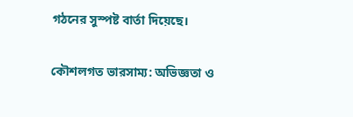গঠনের সুস্পষ্ট বার্তা দিয়েছে।

কৌশলগত ভারসাম্য: অভিজ্ঞতা ও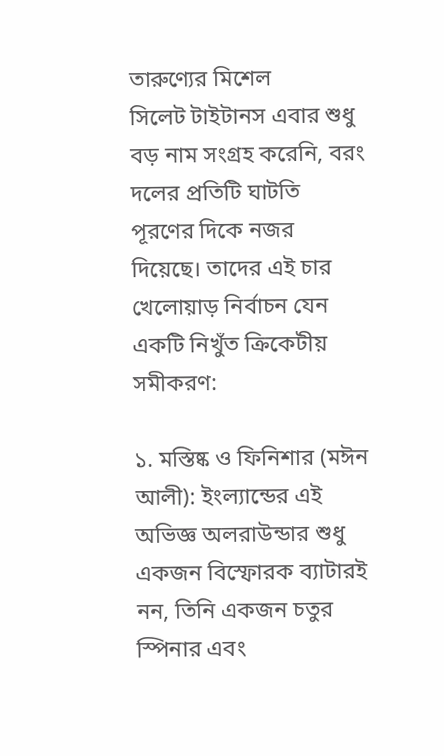তারুণ্যের মিশেল
সিলেট টাইটানস এবার শুধু বড় নাম সংগ্রহ করেনি, বরং দলের প্রতিটি ঘাটতি পূরণের দিকে নজর দিয়েছে। তাদের এই চার খেলোয়াড় নির্বাচন যেন একটি নিখুঁত ক্রিকেটীয় সমীকরণ:

১. মস্তিষ্ক ও ফিনিশার (মঈন আলী): ইংল্যান্ডের এই অভিজ্ঞ অলরাউন্ডার শুধু একজন বিস্ফোরক ব্যাটারই নন, তিনি একজন চতুর স্পিনার এবং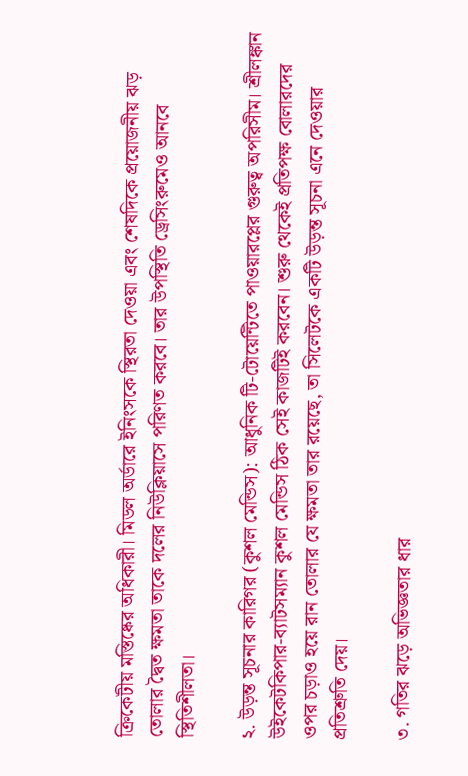ক্রিকেটীয় মস্তিষ্কের অধিকারী। মিডল অর্ডারে ইনিংসকে স্থিরতা দেওয়া এবং শেষদিকে প্রয়োজনীয় ঝড় তোলার দ্বৈত ক্ষমতা তাকে দলের নিউক্লিয়াসে পরিণত করবে। তার উপস্থিতি ড্রেসিংরুমেও আনবে স্থিতিশীলতা।

২. উড়ন্ত সূচনার কারিগর (কুশল মেন্ডিস): আধুনিক টি-টোয়েন্টিতে পাওয়ারপ্লের গুরুত্ব অপরিসীম। শ্রীলঙ্কান উইকেটকিপার-ব্যাটসম্যান কুশল মেন্ডিস ঠিক সেই কাজটিই করবেন। শুরু থেকেই প্রতিপক্ষ বোলারদের ওপর চড়াও হয়ে রান তোলার যে ক্ষমতা তার রয়েছে, তা সিলেটকে একটি উড়ন্ত সূচনা এনে দেওয়ার প্রতিশ্রুতি দেয়।

৩. গতির ঝড়ে অভিজ্ঞতার ধার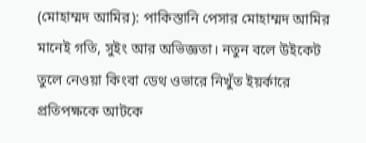(মোহাম্মদ আমির): পাকিস্তানি পেসার মোহাম্মদ আমির মানেই গতি, সুইং আর অভিজ্ঞতা। নতুন বলে উইকেট তুলে নেওয়া কিংবা ডেথ ওভারে নিখুঁত ইয়র্কারে প্রতিপক্ষকে আটকে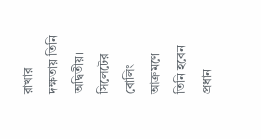রাখার দক্ষতায় তিনি অদ্বিতীয়। সিলেটের বোলিং আক্রমণে তিনি হবেন প্রধান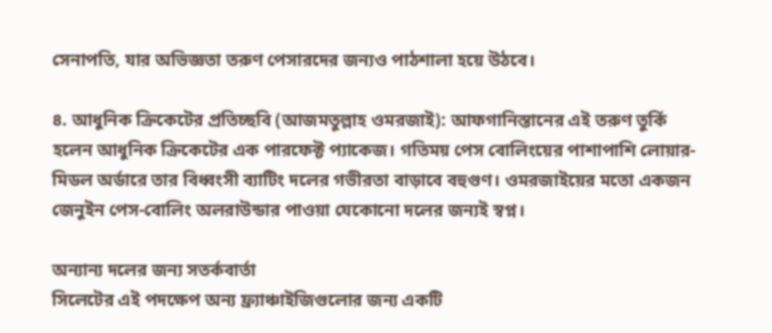সেনাপতি, যার অভিজ্ঞতা তরুণ পেসারদের জন্যও পাঠশালা হয়ে উঠবে।

৪. আধুনিক ক্রিকেটের প্রতিচ্ছবি (আজমতুল্লাহ ওমরজাই): আফগানিস্তানের এই তরুণ তুর্কি হলেন আধুনিক ক্রিকেটের এক পারফেক্ট প্যাকেজ। গতিময় পেস বোলিংয়ের পাশাপাশি লোয়ার-মিডল অর্ডারে তার বিধ্বংসী ব্যাটিং দলের গভীরতা বাড়াবে বহুগুণ। ওমরজাইয়ের মতো একজন জেনুইন পেস-বোলিং অলরাউন্ডার পাওয়া যেকোনো দলের জন্যই স্বপ্ন।

অন্যান্য দলের জন্য সতর্কবার্তা
সিলেটের এই পদক্ষেপ অন্য ফ্র্যাঞ্চাইজিগুলোর জন্য একটি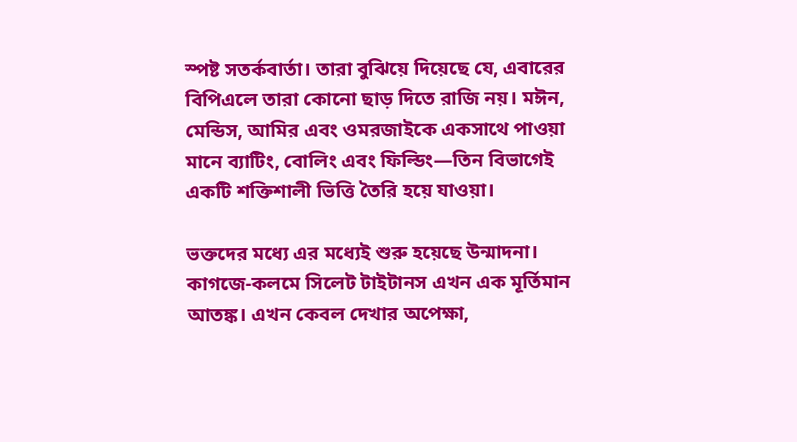স্পষ্ট সতর্কবার্তা। তারা বুঝিয়ে দিয়েছে যে, এবারের বিপিএলে তারা কোনো ছাড় দিতে রাজি নয়। মঈন, মেন্ডিস, আমির এবং ওমরজাইকে একসাথে পাওয়া মানে ব্যাটিং, বোলিং এবং ফিল্ডিং—তিন বিভাগেই একটি শক্তিশালী ভিত্তি তৈরি হয়ে যাওয়া।

ভক্তদের মধ্যে এর মধ্যেই শুরু হয়েছে উন্মাদনা। কাগজে-কলমে সিলেট টাইটানস এখন এক মূর্তিমান আতঙ্ক। এখন কেবল দেখার অপেক্ষা,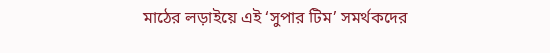মাঠের লড়াইয়ে এই ‘সুপার টিম’ সমর্থকদের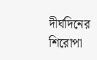দীর্ঘদিনের শিরোপা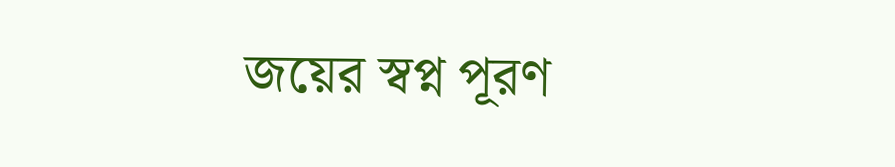জয়ের স্বপ্ন পূরণ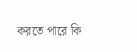করতে পারে কি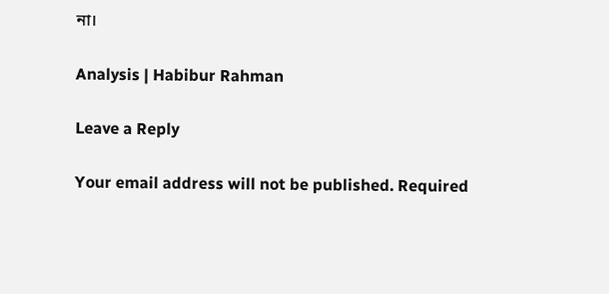না।

Analysis | Habibur Rahman

Leave a Reply

Your email address will not be published. Required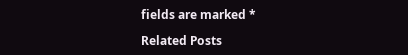fields are marked *

Related Posts